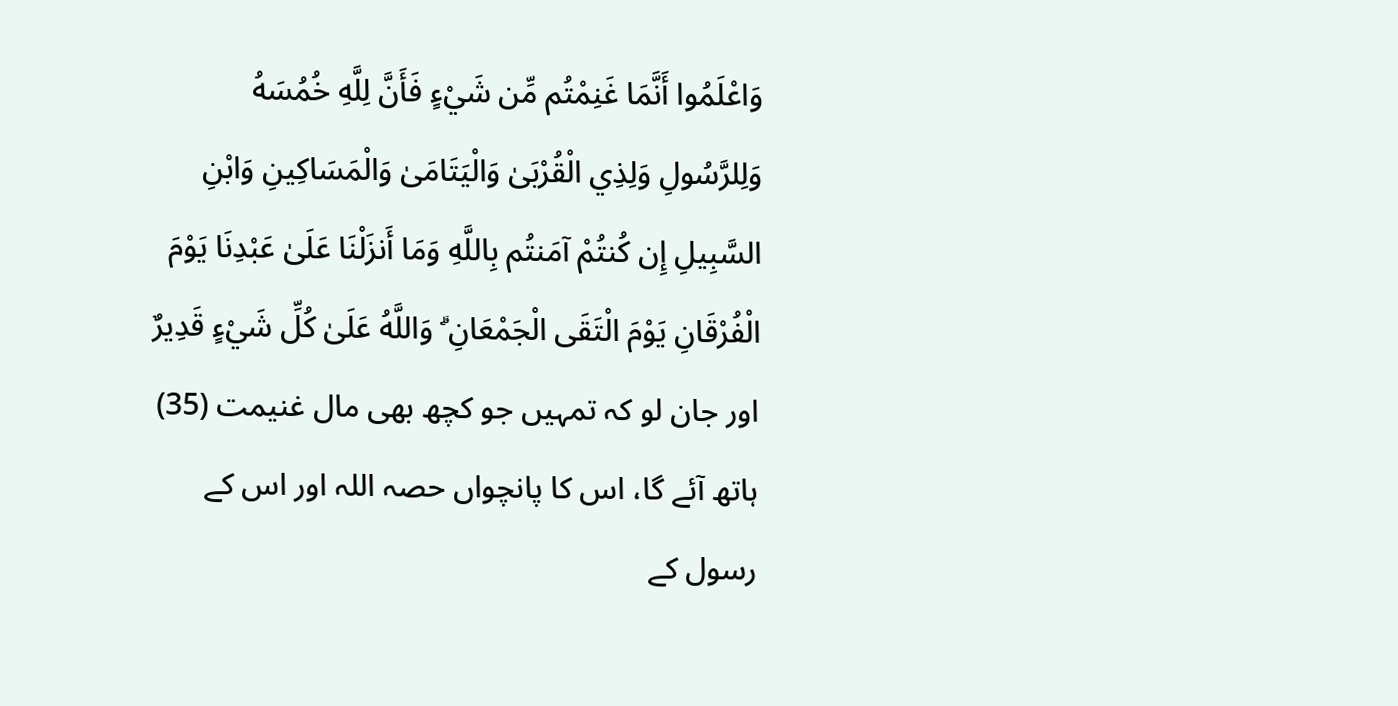وَاعْلَمُوا أَنَّمَا غَنِمْتُم مِّن شَيْءٍ فَأَنَّ لِلَّهِ خُمُسَهُ وَلِلرَّسُولِ وَلِذِي الْقُرْبَىٰ وَالْيَتَامَىٰ وَالْمَسَاكِينِ وَابْنِ السَّبِيلِ إِن كُنتُمْ آمَنتُم بِاللَّهِ وَمَا أَنزَلْنَا عَلَىٰ عَبْدِنَا يَوْمَ الْفُرْقَانِ يَوْمَ الْتَقَى الْجَمْعَانِ ۗ وَاللَّهُ عَلَىٰ كُلِّ شَيْءٍ قَدِيرٌ
اور جان لو کہ تمہیں جو کچھ بھی مال غنیمت (35) ہاتھ آئے گا، اس کا پانچواں حصہ اللہ اور اس کے رسول کے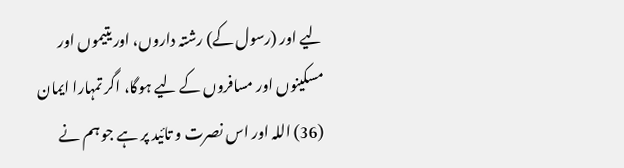لیے اور (رسول کے) رشتہ داروں، اور یتیموں اور مسکینوں اور مسافروں کے لیے ہوگا، اگر تمہارا ایمان (36) اللہ اور اس نصرت و تائید پر ہے جو ہم نے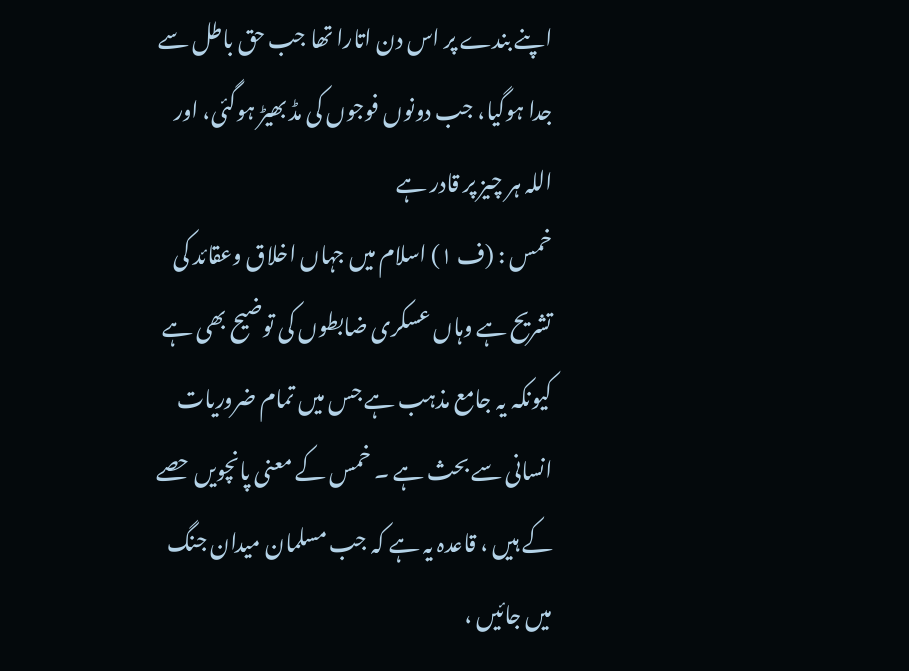اپنے بندے پر اس دن اتارا تھا جب حق باطل سے جدا ہوگیا، جب دونوں فوجوں کی مڈ بھیڑ ہوگئی، اور اللہ ہر چیز پر قادر ہے
خمس : (ف ١) اسلام میں جہاں اخلاق وعقائد کی تشریح ہے وہاں عسکری ضابطوں کی توضیح بھی ہے کیونکہ یہ جامع مذہب ہے جس میں تمام ضروریات انسانی سے بحث ہے ۔ خمس کے معنی پانچویں حصے کے ہیں ، قاعدہ یہ ہے کہ جب مسلمان میدان جنگ میں جائیں ،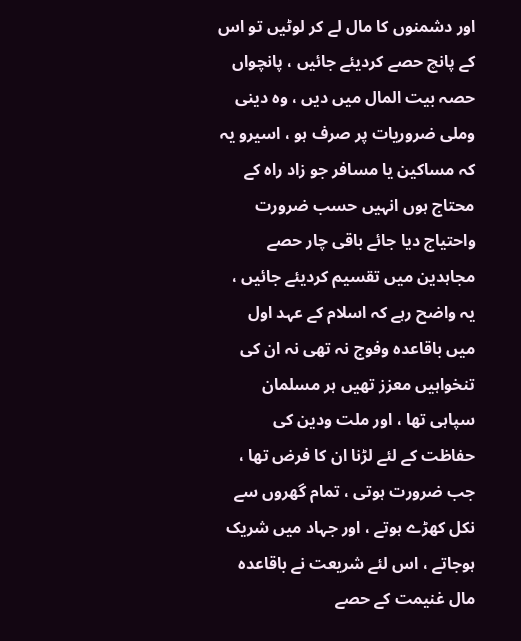اور دشمنوں کا مال لے کر لوٹیں تو اس کے پانچ حصے کردیئے جائیں ، پانچواں حصہ بیت المال میں دیں ، وہ دینی وملی ضروریات پر صرف ہو ، اسیرو یہ کہ مساکین یا مسافر جو زاد راہ کے محتاج ہوں انہیں حسب ضرورت واحتیاج دیا جائے باقی چار حصے مجاہدین میں تقسیم کردیئے جائیں ، یہ واضح رہے کہ اسلام کے عہد اول میں باقاعدہ وفوج نہ تھی نہ ان کی تنخواہیں معزز تھیں ہر مسلمان سپاہی تھا ، اور ملت ودین کی حفاظت کے لئے لڑنا ان کا فرض تھا ، جب ضرورت ہوتی ، تمام گھروں سے نکل کھڑے ہوتے ، اور جہاد میں شریک ہوجاتے ، اس لئے شریعت نے باقاعدہ مال غنیمت کے حصے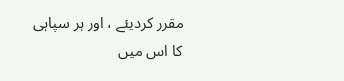مقرر کردیئے ، اور ہر سپاہی کا اس میں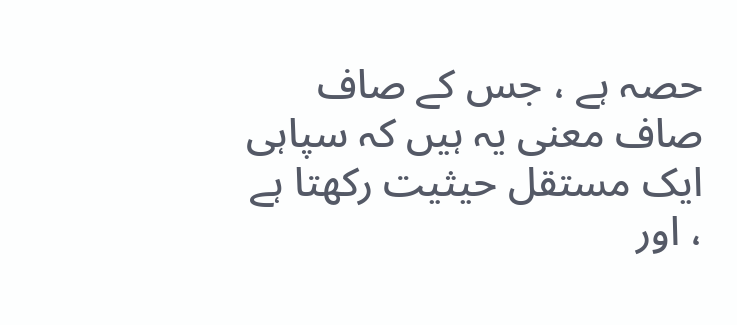حصہ ہے ، جس کے صاف صاف معنی یہ ہیں کہ سپاہی ایک مستقل حیثیت رکھتا ہے ، اور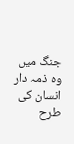جنگ میں وہ ذمہ دار انسان کی طرح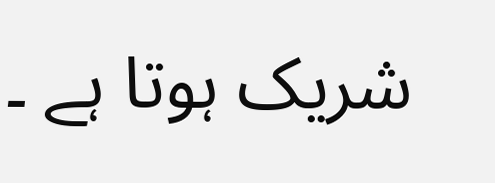شریک ہوتا ہے ۔